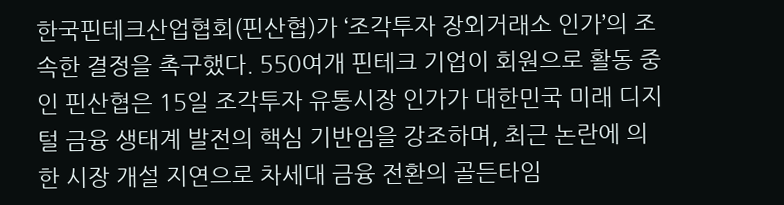한국핀테크산업협회(핀산협)가 ‘조각투자 장외거래소 인가’의 조속한 결정을 촉구했다. 550여개 핀테크 기업이 회원으로 활동 중인 핀산협은 15일 조각투자 유통시장 인가가 대한민국 미래 디지털 금융 생태계 발전의 핵심 기반임을 강조하며, 최근 논란에 의한 시장 개설 지연으로 차세대 금융 전환의 골든타임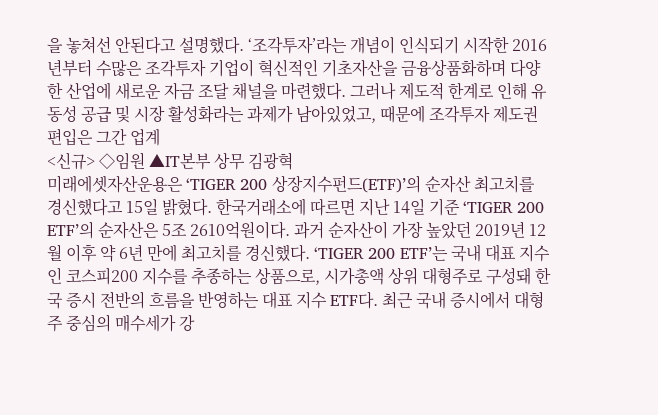을 놓쳐선 안된다고 설명했다. ‘조각투자’라는 개념이 인식되기 시작한 2016년부터 수많은 조각투자 기업이 혁신적인 기초자산을 금융상품화하며 다양한 산업에 새로운 자금 조달 채널을 마련했다. 그러나 제도적 한계로 인해 유동성 공급 및 시장 활성화라는 과제가 남아있었고, 때문에 조각투자 제도권 편입은 그간 업계
<신규> ◇임원 ▲IT본부 상무 김광혁
미래에셋자산운용은 ‘TIGER 200 상장지수펀드(ETF)’의 순자산 최고치를 경신했다고 15일 밝혔다. 한국거래소에 따르면 지난 14일 기준 ‘TIGER 200 ETF’의 순자산은 5조 2610억원이다. 과거 순자산이 가장 높았던 2019년 12월 이후 약 6년 만에 최고치를 경신했다. ‘TIGER 200 ETF’는 국내 대표 지수인 코스피200 지수를 추종하는 상품으로, 시가총액 상위 대형주로 구성돼 한국 증시 전반의 흐름을 반영하는 대표 지수 ETF다. 최근 국내 증시에서 대형주 중심의 매수세가 강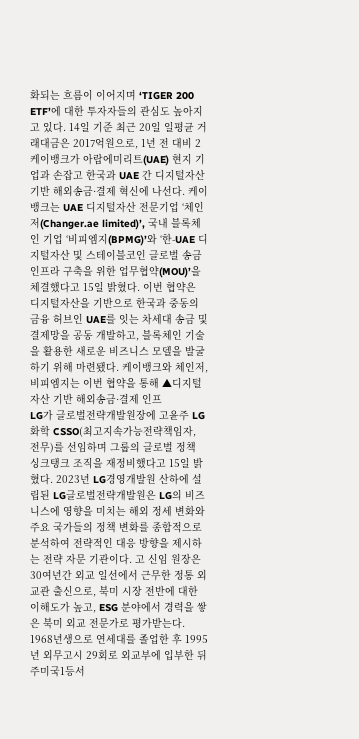화되는 흐름이 이어지며 ‘TIGER 200 ETF’에 대한 투자자들의 관심도 높아지고 있다. 14일 기준 최근 20일 일평균 거래대금은 2017억원으로, 1년 전 대비 2
케이뱅크가 아랍에미리트(UAE) 현지 기업과 손잡고 한국과 UAE 간 디지털자산 기반 해외송금·결제 혁신에 나선다. 케이뱅크는 UAE 디지털자산 전문기업 ‘체인저(Changer.ae limited)’, 국내 블록체인 기업 ‘비피엠지(BPMG)’와 ‘한-UAE 디지털자산 및 스테이블코인 글로벌 송금 인프라 구축을 위한 업무협약(MOU)’을 체결했다고 15일 밝혔다. 이번 협약은 디지털자산을 기반으로 한국과 중동의 금융 허브인 UAE를 잇는 차세대 송금 및 결제망을 공동 개발하고, 블록체인 기술을 활용한 새로운 비즈니스 모델을 발굴하기 위해 마련됐다. 케이뱅크와 체인저, 비피엠지는 이번 협약을 통해 ▲디지털자산 기반 해외송금·결제 인프
LG가 글로벌전략개발원장에 고윤주 LG화학 CSSO(최고지속가능전략책임자, 전무)를 선임하며 그룹의 글로벌 정책 싱크탱크 조직을 재정비했다고 15일 밝혔다. 2023년 LG경영개발원 산하에 설립된 LG글로벌전략개발원은 LG의 비즈니스에 영향을 미치는 해외 정세 변화와 주요 국가들의 정책 변화를 종합적으로 분석하여 전략적인 대응 방향을 제시하는 전략 자문 기관이다. 고 신임 원장은 30여년간 외교 일선에서 근무한 정통 외교관 출신으로, 북미 시장 전반에 대한 이해도가 높고, ESG 분야에서 경력을 쌓은 북미 외교 전문가로 평가받는다. 1968년생으로 연세대를 졸업한 후 1995년 외무고시 29회로 외교부에 입부한 뒤 주미국1등서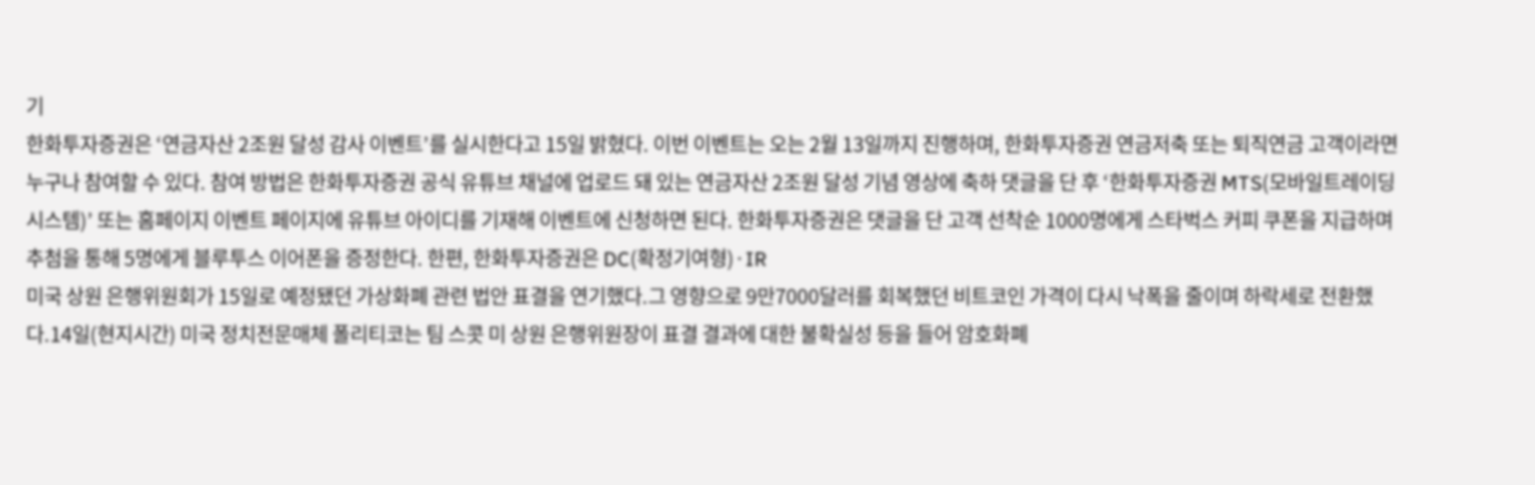기
한화투자증권은 ‘연금자산 2조원 달성 감사 이벤트’를 실시한다고 15일 밝혔다. 이번 이벤트는 오는 2월 13일까지 진행하며, 한화투자증권 연금저축 또는 퇴직연금 고객이라면 누구나 참여할 수 있다. 참여 방법은 한화투자증권 공식 유튜브 채널에 업로드 돼 있는 연금자산 2조원 달성 기념 영상에 축하 댓글을 단 후 ‘한화투자증권 MTS(모바일트레이딩시스템)’ 또는 홈페이지 이벤트 페이지에 유튜브 아이디를 기재해 이벤트에 신청하면 된다. 한화투자증권은 댓글을 단 고객 선착순 1000명에게 스타벅스 커피 쿠폰을 지급하며 추첨을 통해 5명에게 블루투스 이어폰을 증정한다. 한편, 한화투자증권은 DC(확정기여형)·IR
미국 상원 은행위원회가 15일로 예정됐던 가상화폐 관련 법안 표결을 연기했다.그 영향으로 9만7000달러를 회복했던 비트코인 가격이 다시 낙폭을 줄이며 하락세로 전환했다.14일(현지시간) 미국 정치전문매체 폴리티코는 팀 스콧 미 상원 은행위원장이 표결 결과에 대한 불확실성 등을 들어 암호화폐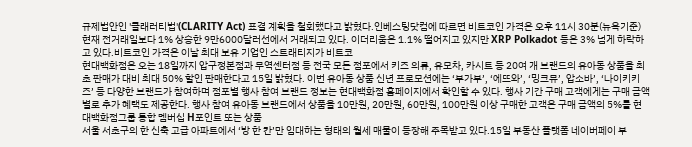규제법안인 '클래러티법'(CLARITY Act) 표결 계획을 철회했다고 밝혔다.인베스팅닷컴에 따르면 비트코인 가격은 오후 11시 30분(뉴욕기준) 현재 전거래일보다 1% 상승한 9만6000달러선에서 거래되고 있다. 이더리움은 1.1% 떨어지고 있지만 XRP Polkadot 등은 3% 넘게 하락하고 있다.비트코인 가격은 이날 최대 보유 기업인 스트래티지가 비트코
현대백화점은 오는 18일까지 압구정본점과 무역센터점 등 전국 모든 점포에서 키즈 의류, 유모차, 카시트 등 20여 개 브랜드의 유아동 상품을 최초 판매가 대비 최대 50% 할인 판매한다고 15일 밝혔다. 이번 유아동 상품 신년 프로모션에는 ‘부가부’, ‘에뜨와’, ‘밍크뮤’, 압소바’, ‘나이키키즈’ 등 다양한 브랜드가 참여하며 점포별 행사 참여 브랜드 정보는 현대백화점 홈페이지에서 확인할 수 있다. 행사 기간 구매 고객에게는 구매 금액별로 추가 혜택도 제공한다. 행사 참여 유아동 브랜드에서 상품을 10만원, 20만원, 60만원, 100만원 이상 구매한 고객은 구매 금액의 5%를 현대백화점그룹 통합 멤버십 H포인트 또는 상품
서울 서초구의 한 신축 고급 아파트에서 ‘방 한 칸’만 임대하는 형태의 월세 매물이 등장해 주목받고 있다.15일 부동산 플랫폼 네이버페이 부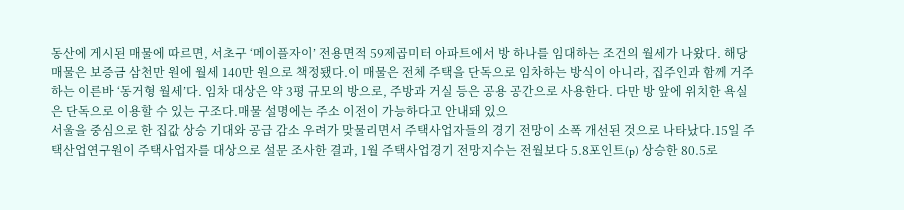동산에 게시된 매물에 따르면, 서초구 ‘메이플자이’ 전용면적 59제곱미터 아파트에서 방 하나를 임대하는 조건의 월세가 나왔다. 해당 매물은 보증금 삼천만 원에 월세 140만 원으로 책정됐다.이 매물은 전체 주택을 단독으로 임차하는 방식이 아니라, 집주인과 함께 거주하는 이른바 ‘동거형 월세’다. 임차 대상은 약 3평 규모의 방으로, 주방과 거실 등은 공용 공간으로 사용한다. 다만 방 앞에 위치한 욕실은 단독으로 이용할 수 있는 구조다.매물 설명에는 주소 이전이 가능하다고 안내돼 있으
서울을 중심으로 한 집값 상승 기대와 공급 감소 우려가 맞물리면서 주택사업자들의 경기 전망이 소폭 개선된 것으로 나타났다.15일 주택산업연구원이 주택사업자를 대상으로 설문 조사한 결과, 1월 주택사업경기 전망지수는 전월보다 5.8포인트(p) 상승한 80.5로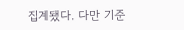집계됐다. 다만 기준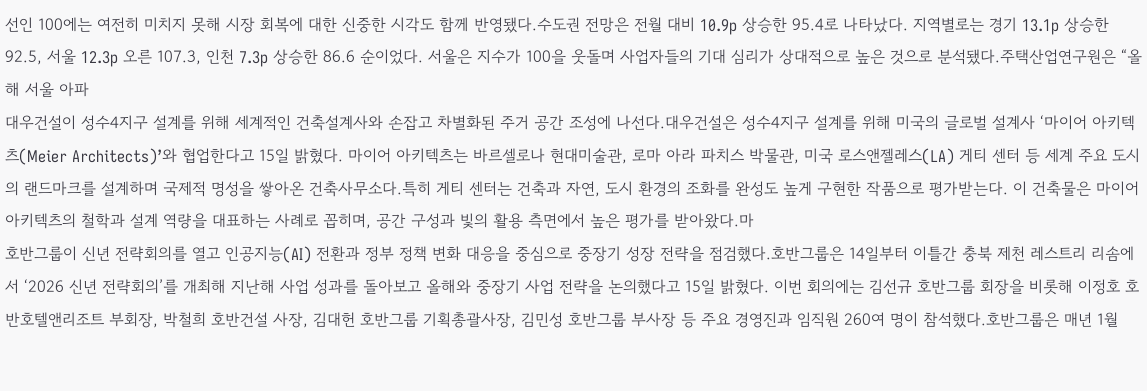선인 100에는 여전히 미치지 못해 시장 회복에 대한 신중한 시각도 함께 반영됐다.수도권 전망은 전월 대비 10.9p 상승한 95.4로 나타났다. 지역별로는 경기 13.1p 상승한 92.5, 서울 12.3p 오른 107.3, 인천 7.3p 상승한 86.6 순이었다. 서울은 지수가 100을 웃돌며 사업자들의 기대 심리가 상대적으로 높은 것으로 분석됐다.주택산업연구원은 “올해 서울 아파
대우건설이 성수4지구 설계를 위해 세계적인 건축설계사와 손잡고 차별화된 주거 공간 조성에 나선다.대우건설은 성수4지구 설계를 위해 미국의 글로벌 설계사 ‘마이어 아키텍츠(Meier Architects)’와 협업한다고 15일 밝혔다. 마이어 아키텍츠는 바르셀로나 현대미술관, 로마 아라 파치스 박물관, 미국 로스앤젤레스(LA) 게티 센터 등 세계 주요 도시의 랜드마크를 설계하며 국제적 명성을 쌓아온 건축사무소다.특히 게티 센터는 건축과 자연, 도시 환경의 조화를 완성도 높게 구현한 작품으로 평가받는다. 이 건축물은 마이어 아키텍츠의 철학과 설계 역량을 대표하는 사례로 꼽히며, 공간 구성과 빛의 활용 측면에서 높은 평가를 받아왔다.마
호반그룹이 신년 전략회의를 열고 인공지능(AI) 전환과 정부 정책 변화 대응을 중심으로 중장기 성장 전략을 점검했다.호반그룹은 14일부터 이틀간 충북 제천 레스트리 리솜에서 ‘2026 신년 전략회의’를 개최해 지난해 사업 성과를 돌아보고 올해와 중장기 사업 전략을 논의했다고 15일 밝혔다. 이번 회의에는 김선규 호반그룹 회장을 비롯해 이정호 호반호텔앤리조트 부회장, 박철희 호반건설 사장, 김대헌 호반그룹 기획총괄사장, 김민성 호반그룹 부사장 등 주요 경영진과 임직원 260여 명이 참석했다.호반그룹은 매년 1월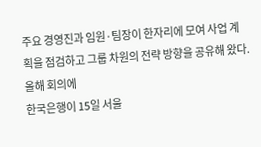주요 경영진과 임원·팀장이 한자리에 모여 사업 계획을 점검하고 그룹 차원의 전략 방향을 공유해 왔다. 올해 회의에
한국은행이 15일 서울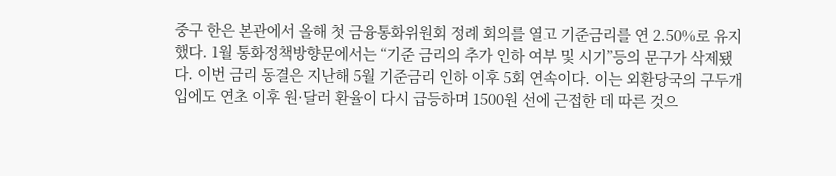중구 한은 본관에서 올해 첫 금융통화위원회 정례 회의를 열고 기준금리를 연 2.50%로 유지했다. 1월 통화정책방향문에서는 “기준 금리의 추가 인하 여부 및 시기”등의 문구가 삭제됐다. 이번 금리 동결은 지난해 5월 기준금리 인하 이후 5회 연속이다. 이는 외환당국의 구두개입에도 연초 이후 원·달러 환율이 다시 급등하며 1500원 선에 근접한 데 따른 것으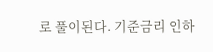로 풀이된다. 기준금리 인하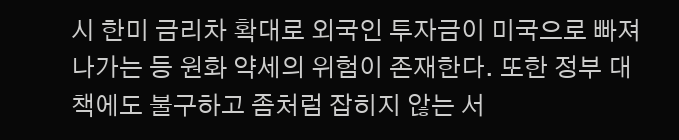시 한미 금리차 확대로 외국인 투자금이 미국으로 빠져나가는 등 원화 약세의 위험이 존재한다. 또한 정부 대책에도 불구하고 좀처럼 잡히지 않는 서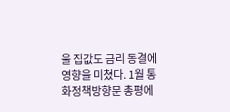울 집값도 금리 동결에 영향을 미쳤다. 1월 통화정책방향문 총평에